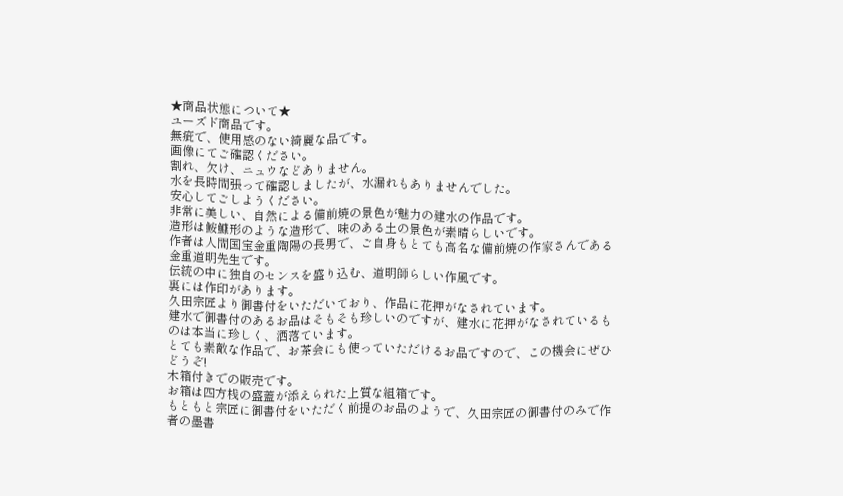★商品状態について★
ユーズド商品です。
無疵で、使用感のない綺麗な品です。
画像にてご確認ください。
割れ、欠け、ニュウなどありません。
水を長時間張って確認しましたが、水漏れもありませんでした。
安心してごしようください。
非常に美しい、自然による備前焼の景色が魅力の建水の作品です。
造形は鮟鱇形のような造形で、味のある土の景色が素晴らしいです。
作者は人間国宝金重陶陽の長男で、ご自身もとても高名な備前焼の作家さんである金重道明先生です。
伝統の中に独自のセンスを盛り込む、道明師らしい作風です。
裏には作印があります。
久田宗匠より御書付をいただいており、作品に花押がなされています。
建水で御書付のあるお品はそもそも珍しいのですが、建水に花押がなされているものは本当に珍しく、洒落ています。
とても素敵な作品で、お茶会にも使っていただけるお品ですので、この機会にぜひどうぞ!
木箱付きでの販売です。
お箱は四方桟の盛蓋が添えられた上質な組箱です。
もともと宗匠に御書付をいただく前提のお品のようで、久田宗匠の御書付のみで作者の墨書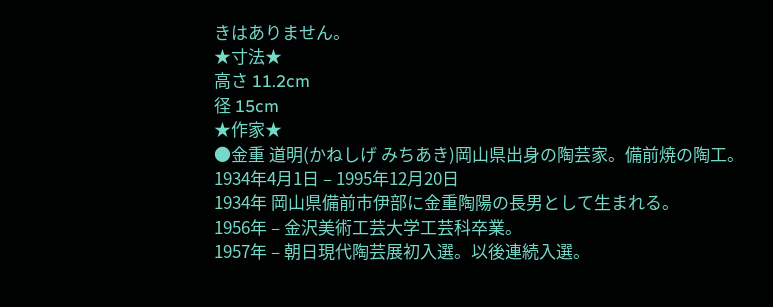きはありません。
★寸法★
高さ 11.2cm
径 15cm
★作家★
●金重 道明(かねしげ みちあき)岡山県出身の陶芸家。備前焼の陶工。
1934年4月1日 – 1995年12月20日
1934年 岡山県備前市伊部に金重陶陽の長男として生まれる。
1956年 – 金沢美術工芸大学工芸科卒業。
1957年 – 朝日現代陶芸展初入選。以後連続入選。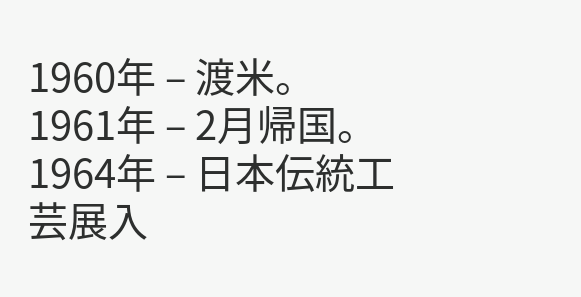1960年 – 渡米。
1961年 – 2月帰国。
1964年 – 日本伝統工芸展入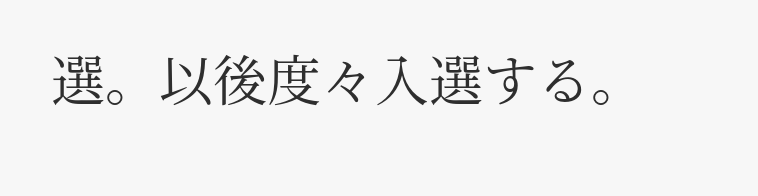選。以後度々入選する。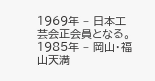1969年 – 日本工芸会正会員となる。
1985年 – 岡山・福山天満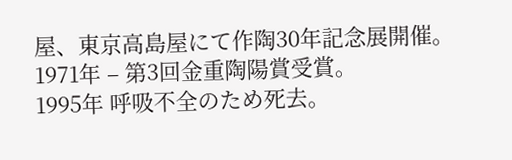屋、東京高島屋にて作陶30年記念展開催。
1971年 – 第3回金重陶陽賞受賞。
1995年 呼吸不全のため死去。